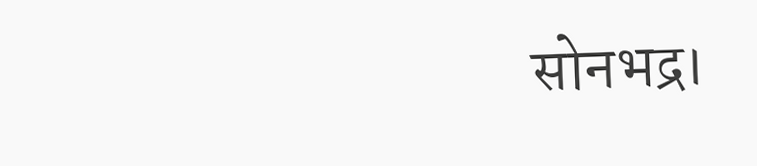सोनभद्र।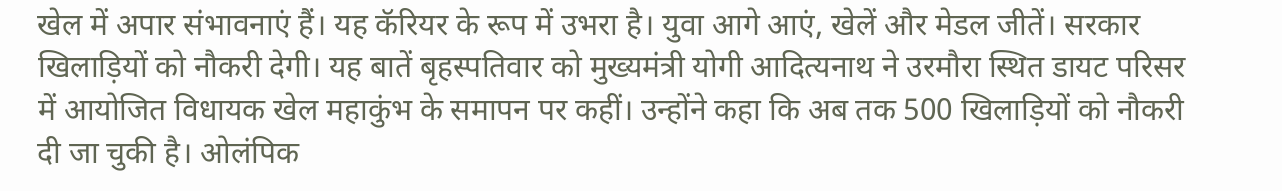खेल में अपार संभावनाएं हैं। यह कॅरियर के रूप में उभरा है। युवा आगे आएं, खेलें और मेडल जीतें। सरकार खिलाड़ियों को नौकरी देगी। यह बातें बृहस्पतिवार को मुख्यमंत्री योगी आदित्यनाथ ने उरमौरा स्थित डायट परिसर में आयोजित विधायक खेल महाकुंभ के समापन पर कहीं। उन्होंने कहा कि अब तक 500 खिलाड़ियों को नौकरी दी जा चुकी है। ओलंपिक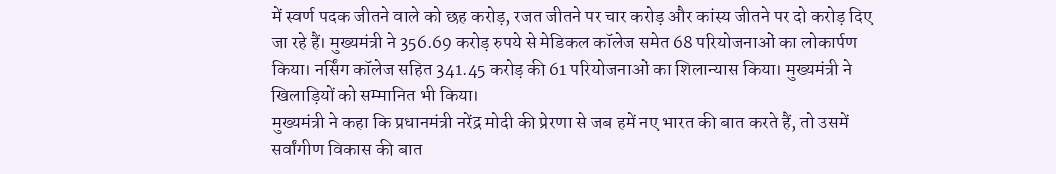में स्वर्ण पदक जीतने वाले को छह करोड़, रजत जीतने पर चार करोड़ और कांस्य जीतने पर दो करोड़ दिए जा रहे हैं। मुख्यमंत्री ने 356.69 करोड़ रुपये से मेडिकल कॉलेज समेत 68 परियोजनाओं का लोकार्पण किया। नर्सिंग कॉलेज सहित 341.45 करोड़ की 61 परियोजनाओं का शिलान्यास किया। मुख्यमंत्री ने खिलाड़ियों को सम्मानित भी किया।
मुख्यमंत्री ने कहा कि प्रधानमंत्री नरेंद्र मोदी की प्रेरणा से जब हमें नए भारत की बात करते हैं, तो उसमें सर्वांगीण विकास की बात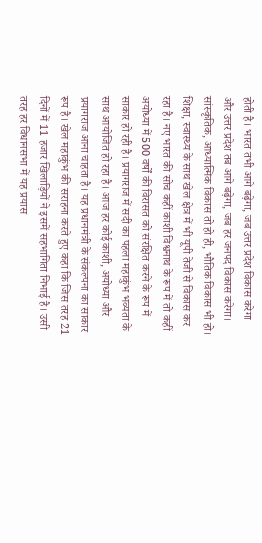होती है। भारत तभी आगे बढ़ेगा, जब उत्तर प्रदेश विकास करेगा और उत्तर प्रदेश तब आगे बढ़ेगा, जब हर जनपद विकास करेगा। सांस्कृतिक, आध्यात्मिक विकास तो हो ही, भौतिक विकास भी हो। शिक्षा, स्वास्थ्य के साथ खेल क्षेत्र में भी यूपी तेजी से विकास कर रहा है। नए भारत की सोच कहीं काशी विश्वनाथ के रूप में तो कहीं अयोध्या में 500 वर्षों की विरासत को संरक्षित करने के रूप में साकार हो रही है। प्रयागराज में सदी का पहला महाकुंभ भव्यता के साथ आयोजित हो रहा है। आज हर कोई काशी, अयोध्या और प्रयागराज आना चाहता है। यह प्रधानमंत्री के संकल्पना का साकार रूप है। खेल महाकुंभ की सराहना करते हुए कहा कि जिस तरह 21 दिनों में 11 हजार खिलाड़ियों ने इसमें सहभागिता निभाई है। उसी तरह हर विधानसभा में यह प्रयास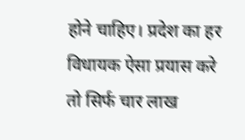होने चाहिए। प्रदेश का हर विधायक ऐसा प्रयास करे तो सिर्फ चार लाख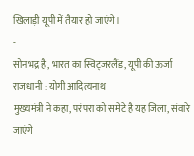खिलाड़ी यूपी में तैयार हो जाएंगे।
-
सोनभद्र है, भारत का स्विट्जरलैंड, यूपी की ऊर्जा राजधानी : योगी आदित्यनाथ
मुख्यमंत्री ने कहा, परंपरा को समेटे है यह जिला, संवारे जाएंगे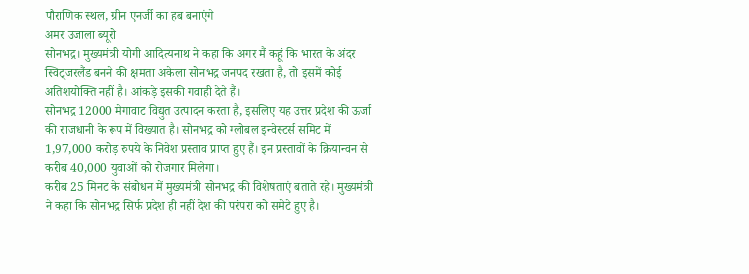पौराणिक स्थल, ग्रीन एनर्जी का हब बनाएंगे
अमर उजाला ब्यूरो
सोनभद्र। मुख्यमंत्री योगी आदित्यनाथ ने कहा कि अगर मैं कहूं कि भारत के अंदर स्विट्जरलैंड बनने की क्षमता अकेला सोनभद्र जनपद रखता है, तो इसमें कोई अतिशयोक्ति नहीं है। आंकड़े इसकी गवाही देते हैं।
सोनभद्र 12000 मेगावाट विद्युत उत्पादन करता है, इसलिए यह उत्तर प्रदेश की ऊर्जा की राजधानी के रूप में विख्यात है। सोनभद्र को ग्लोबल इन्वेस्टर्स समिट में 1,97,000 करोड़ रुपये के निवेश प्रस्ताव प्राप्त हुए हैं। इन प्रस्तावों के क्रियान्वन से करीब 40,000 युवाओं को रोजगार मिलेगा।
करीब 25 मिनट के संबोधन में मुख्यमंत्री सोनभद्र की विशेषताएं बताते रहे। मुख्यमंत्री ने कहा कि सोनभद्र सिर्फ प्रदेश ही नहीं देश की परंपरा को समेटे हुए है।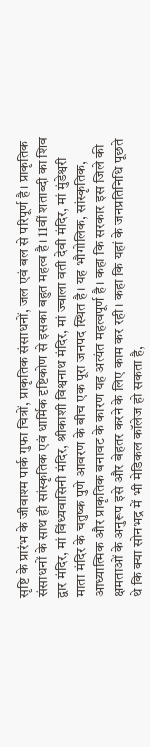सृष्टि के प्रारंभ के जीवाश्म पार्क गुफा चित्रों, प्राकृतिक संसाधनों, जल एवं बल से परिपूर्ण है। प्राकृतिक संसाधनों के साथ ही सांस्कृतिक एवं धार्मिक दृष्टिकोण से इसका बहुत महत्व है। 11वीं शताब्दी का शिव द्वार मंदिर, मां विंध्यवासिनी मंदिर, श्रीकाशी विश्वनाथ मंदिर, मां ज्वाला वती देवी मंदिर, मां मुंडेश्वरी माता मंदिर के चतुष्क पुणे आवरण के बीच एक पूरा जनपद स्थित है। यह भौगोलिक, सांस्कृतिक, आध्यात्मिक और प्राकृतिक बनावट के कारण यह अत्यंत महत्वपूर्ण है। कहा कि सरकार इस जिले की क्षमताओं के अनुरूप इसे और बेहतर करने के लिए काम कर रही। कहा कि यहां के जनप्रतिनिधि पूछते थे कि क्या सोनभद्र में भी मेडिकल कॉलेज हो सकता है,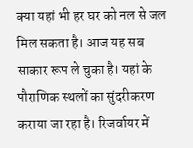क्या यहां भी हर घर को नल से जल मिल सकता है। आज यह सब साकार रूप ले चुका है। यहां के पौराणिक स्थलों का सुंदरीकरण कराया जा रहा है। रिजर्वायर में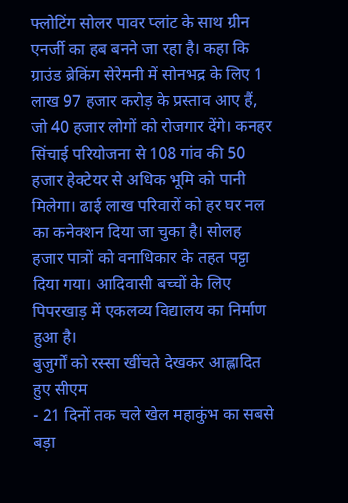फ्लोटिंग सोलर पावर प्लांट के साथ ग्रीन एनर्जी का हब बनने जा रहा है। कहा कि ग्राउंड ब्रेकिंग सेरेमनी में सोनभद्र के लिए 1 लाख 97 हजार करोड़ के प्रस्ताव आए हैं, जो 40 हजार लोगों को रोजगार देंगे। कनहर सिंचाई परियोजना से 108 गांव की 50 हजार हेक्टेयर से अधिक भूमि को पानी मिलेगा। ढाई लाख परिवारों को हर घर नल का कनेक्शन दिया जा चुका है। सोलह हजार पात्रों को वनाधिकार के तहत पट्टा दिया गया। आदिवासी बच्चों के लिए पिपरखाड़ में एकलव्य विद्यालय का निर्माण हुआ है।
बुजुर्गों को रस्सा खींचते देखकर आह्लादित हुए सीएम
- 21 दिनों तक चले खेल महाकुंभ का सबसे बड़ा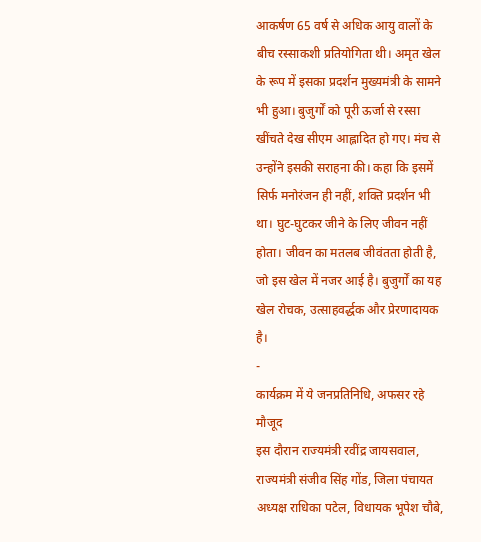आकर्षण 65 वर्ष से अधिक आयु वालों के बीच रस्साकशी प्रतियोगिता थी। अमृत खेल के रूप में इसका प्रदर्शन मुख्यमंत्री के सामने भी हुआ। बुजुर्गों को पूरी ऊर्जा से रस्सा खींचते देख सीएम आह्लादित हो गए। मंच से उन्होंने इसकी सराहना की। कहा कि इसमें सिर्फ मनोरंजन ही नहीं, शक्ति प्रदर्शन भी था। घुट-घुटकर जीने के लिए जीवन नहीं होता। जीवन का मतलब जीवंतता होती है, जो इस खेल में नजर आई है। बुजुर्गों का यह खेल रोचक, उत्साहवर्द्धक और प्रेरणादायक है।
-
कार्यक्रम में ये जनप्रतिनिधि, अफसर रहे मौजूद
इस दौरान राज्यमंत्री रवींद्र जायसवाल, राज्यमंत्री संजीव सिंह गोंड, जिला पंचायत अध्यक्ष राधिका पटेल, विधायक भूपेश चौबे,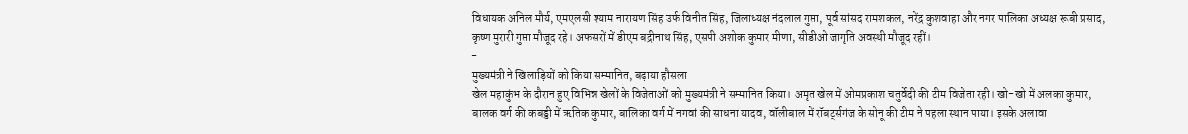विधायक अनिल मौर्य, एमएलसी श्याम नारायण सिंह उर्फ विनीत सिंह, जिलाध्यक्ष नंदलाल गुप्ता, पूर्व सांसद रामशकल, नरेंद्र कुशवाहा और नगर पालिका अध्यक्ष रूबी प्रसाद, कृष्ण मुरारी गुप्ता मौजूद रहे। अफसरों में डीएम बद्रीनाथ सिंह, एसपी अशोक कुमार मीणा, सीडीओ जागृति अवस्थी मौजूद रहीं।
-
मुख्यमंत्री ने खिलाड़ियों को किया सम्मानित, बढ़ाया हौसला
खेल महाकुंभ के दौरान हुए विभिन्न खेलों के विजेताओं को मुख्यमंत्री ने सम्मानित किया। अमृत खेल में ओमप्रकाश चतुर्वेदी की टीम विजेता रही। खो-खो में अलका कुमार, बालक वर्ग की कबड्डी में ऋतिक कुमार, बालिका वर्ग में नगवां की साधना यादव, वॉलीबाल में रॉबर्ट्सगंज के सोनू की टीम ने पहला स्थान पाया। इसके अलावा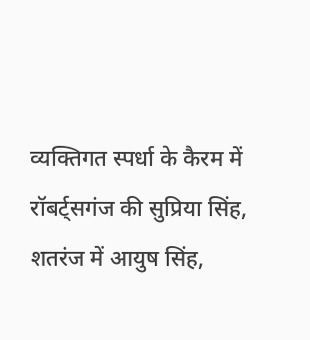व्यक्तिगत स्पर्धा के कैरम में रॉबर्ट्सगंज की सुप्रिया सिंह, शतरंज में आयुष सिंह,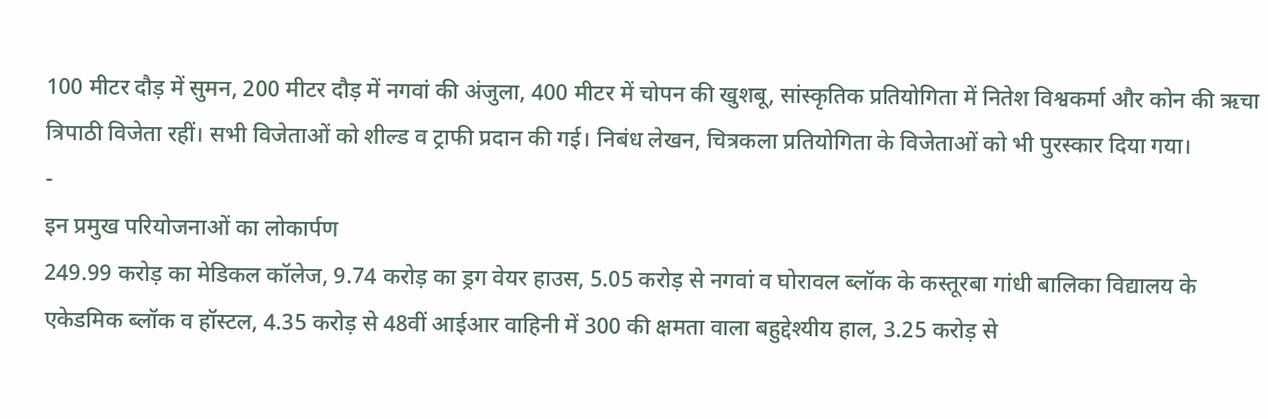100 मीटर दौड़ में सुमन, 200 मीटर दौड़ में नगवां की अंजुला, 400 मीटर में चोपन की खुशबू, सांस्कृतिक प्रतियोगिता में नितेश विश्वकर्मा और कोन की ऋचा त्रिपाठी विजेता रहीं। सभी विजेताओं को शील्ड व ट्राफी प्रदान की गई। निबंध लेखन, चित्रकला प्रतियोगिता के विजेताओं को भी पुरस्कार दिया गया।
-
इन प्रमुख परियोजनाओं का लोकार्पण
249.99 करोड़ का मेडिकल कॉलेज, 9.74 करोड़ का ड्रग वेयर हाउस, 5.05 करोड़ से नगवां व घोरावल ब्लॉक के कस्तूरबा गांधी बालिका विद्यालय के एकेडमिक ब्लॉक व हॉस्टल, 4.35 करोड़ से 48वीं आईआर वाहिनी में 300 की क्षमता वाला बहुद्देश्यीय हाल, 3.25 करोड़ से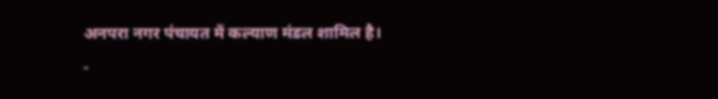अनपरा नगर पंचायत में कल्याण मंडल शामिल है।
-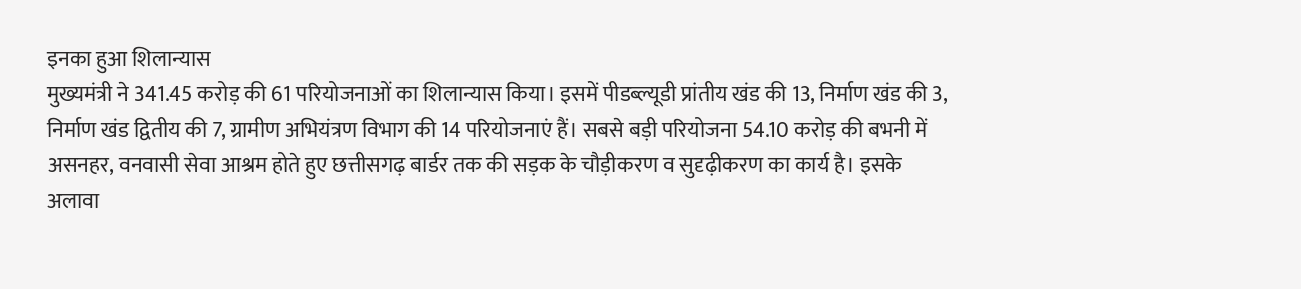इनका हुआ शिलान्यास
मुख्यमंत्री ने 341.45 करोड़ की 61 परियोजनाओं का शिलान्यास किया। इसमें पीडब्ल्यूडी प्रांतीय खंड की 13, निर्माण खंड की 3, निर्माण खंड द्वितीय की 7, ग्रामीण अभियंत्रण विभाग की 14 परियोजनाएं हैं। सबसे बड़ी परियोजना 54.10 करोड़ की बभनी में असनहर, वनवासी सेवा आश्रम होते हुए छत्तीसगढ़ बार्डर तक की सड़क के चौड़ीकरण व सुदृढ़ीकरण का कार्य है। इसके अलावा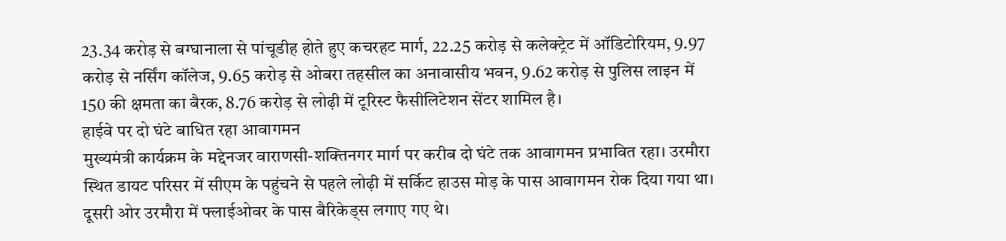23.34 करोड़ से बग्घानाला से पांचूडीह होते हुए कचरहट मार्ग, 22.25 करोड़ से कलेक्ट्रेट में ऑडिटोरियम, 9.97 करोड़ से नर्सिंग कॉलेज, 9.65 करोड़ से ओबरा तहसील का अनावासीय भवन, 9.62 करोड़ से पुलिस लाइन में 150 की क्षमता का बैरक, 8.76 करोड़ से लोढ़ी में टूरिस्ट फैसीलिटेशन सेंटर शामिल है।
हाईवे पर दो घंटे बाधित रहा आवागमन
मुख्यमंत्री कार्यक्रम के मद्देनजर वाराणसी-शक्तिनगर मार्ग पर करीब दो घंटे तक आवागमन प्रभावित रहा। उरमौरा स्थित डायट परिसर में सीएम के पहुंचने से पहले लोढ़ी में सर्किट हाउस मोड़ के पास आवागमन रोक दिया गया था। दूसरी ओर उरमौरा में फ्लाईओवर के पास बैरिकेड्स लगाए गए थे।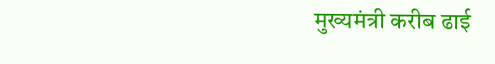मुख्यमंत्री करीब ढाई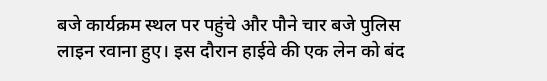बजे कार्यक्रम स्थल पर पहुंचे और पौने चार बजे पुलिस लाइन रवाना हुए। इस दौरान हाईवे की एक लेन को बंद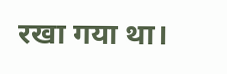रखा गया था।